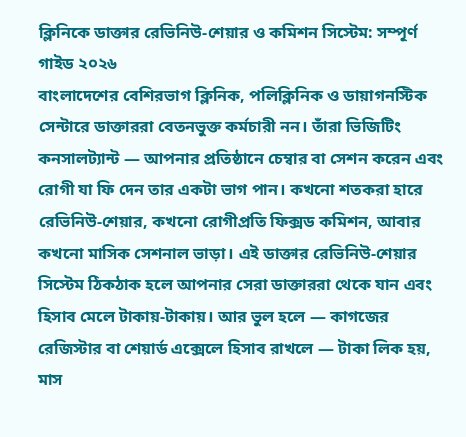ক্লিনিকে ডাক্তার রেভিনিউ-শেয়ার ও কমিশন সিস্টেম: সম্পূর্ণ গাইড ২০২৬
বাংলাদেশের বেশিরভাগ ক্লিনিক, পলিক্লিনিক ও ডায়াগনস্টিক সেন্টারে ডাক্তাররা বেতনভুক্ত কর্মচারী নন। তাঁরা ভিজিটিং কনসালট্যান্ট — আপনার প্রতিষ্ঠানে চেম্বার বা সেশন করেন এবং রোগী যা ফি দেন তার একটা ভাগ পান। কখনো শতকরা হারে রেভিনিউ-শেয়ার, কখনো রোগীপ্রতি ফিক্সড কমিশন, আবার কখনো মাসিক সেশনাল ভাড়া। এই ডাক্তার রেভিনিউ-শেয়ার সিস্টেম ঠিকঠাক হলে আপনার সেরা ডাক্তাররা থেকে যান এবং হিসাব মেলে টাকায়-টাকায়। আর ভুল হলে — কাগজের রেজিস্টার বা শেয়ার্ড এক্সেলে হিসাব রাখলে — টাকা লিক হয়, মাস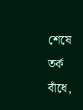শেষে তর্ক বাঁধে,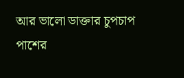আর ভালো ডাক্তার চুপচাপ পাশের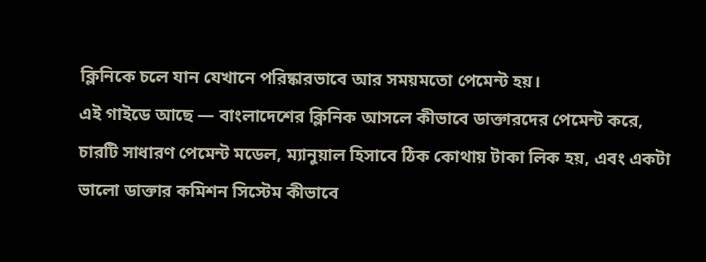ক্লিনিকে চলে যান যেখানে পরিষ্কারভাবে আর সময়মতো পেমেন্ট হয়।
এই গাইডে আছে — বাংলাদেশের ক্লিনিক আসলে কীভাবে ডাক্তারদের পেমেন্ট করে, চারটি সাধারণ পেমেন্ট মডেল, ম্যানুয়াল হিসাবে ঠিক কোথায় টাকা লিক হয়, এবং একটা ভালো ডাক্তার কমিশন সিস্টেম কীভাবে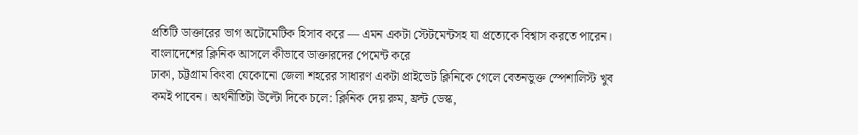প্রতিটি ডাক্তারের ভাগ অটোমেটিক হিসাব করে — এমন একটা স্টেটমেন্টসহ যা প্রত্যেকে বিশ্বাস করতে পারেন।
বাংলাদেশের ক্লিনিক আসলে কীভাবে ডাক্তারদের পেমেন্ট করে
ঢাকা, চট্টগ্রাম কিংবা যেকোনো জেলা শহরের সাধারণ একটা প্রাইভেট ক্লিনিকে গেলে বেতনভুক্ত স্পেশালিস্ট খুব কমই পাবেন। অর্থনীতিটা উল্টো দিকে চলে: ক্লিনিক দেয় রুম, ফ্রন্ট ডেস্ক,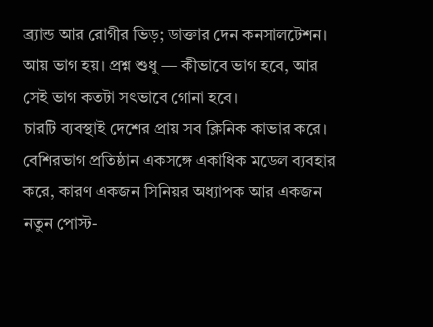ব্র্যান্ড আর রোগীর ভিড়; ডাক্তার দেন কনসালটেশন। আয় ভাগ হয়। প্রশ্ন শুধু — কীভাবে ভাগ হবে, আর সেই ভাগ কতটা সৎভাবে গোনা হবে।
চারটি ব্যবস্থাই দেশের প্রায় সব ক্লিনিক কাভার করে। বেশিরভাগ প্রতিষ্ঠান একসঙ্গে একাধিক মডেল ব্যবহার করে, কারণ একজন সিনিয়র অধ্যাপক আর একজন নতুন পোস্ট-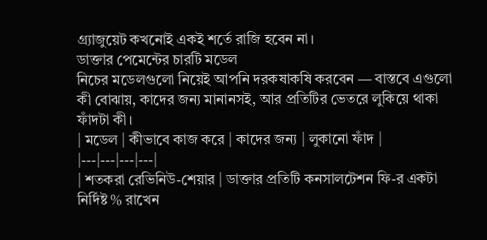গ্র্যাজুয়েট কখনোই একই শর্তে রাজি হবেন না।
ডাক্তার পেমেন্টের চারটি মডেল
নিচের মডেলগুলো নিয়েই আপনি দরকষাকষি করবেন — বাস্তবে এগুলো কী বোঝায়, কাদের জন্য মানানসই, আর প্রতিটির ভেতরে লুকিয়ে থাকা ফাঁদটা কী।
| মডেল | কীভাবে কাজ করে | কাদের জন্য | লুকানো ফাঁদ |
|---|---|---|---|
| শতকরা রেভিনিউ-শেয়ার | ডাক্তার প্রতিটি কনসালটেশন ফি-র একটা নির্দিষ্ট % রাখেন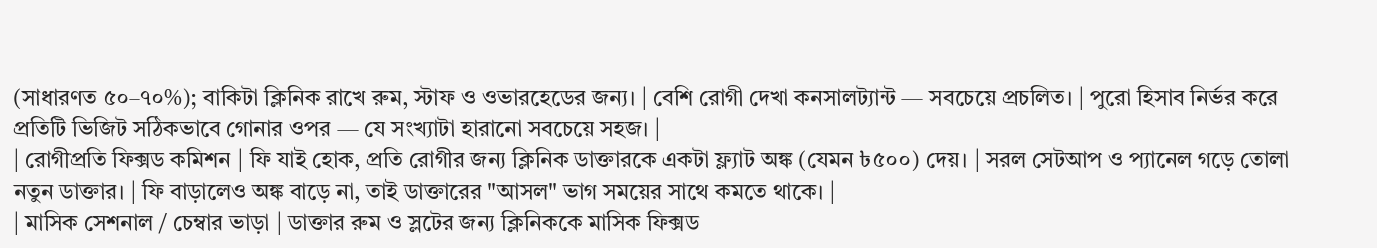(সাধারণত ৫০–৭০%); বাকিটা ক্লিনিক রাখে রুম, স্টাফ ও ওভারহেডের জন্য। | বেশি রোগী দেখা কনসালট্যান্ট — সবচেয়ে প্রচলিত। | পুরো হিসাব নির্ভর করে প্রতিটি ভিজিট সঠিকভাবে গোনার ওপর — যে সংখ্যাটা হারানো সবচেয়ে সহজ। |
| রোগীপ্রতি ফিক্সড কমিশন | ফি যাই হোক, প্রতি রোগীর জন্য ক্লিনিক ডাক্তারকে একটা ফ্ল্যাট অঙ্ক (যেমন ৳৫০০) দেয়। | সরল সেটআপ ও প্যানেল গড়ে তোলা নতুন ডাক্তার। | ফি বাড়ালেও অঙ্ক বাড়ে না, তাই ডাক্তারের "আসল" ভাগ সময়ের সাথে কমতে থাকে। |
| মাসিক সেশনাল / চেম্বার ভাড়া | ডাক্তার রুম ও স্লটের জন্য ক্লিনিককে মাসিক ফিক্সড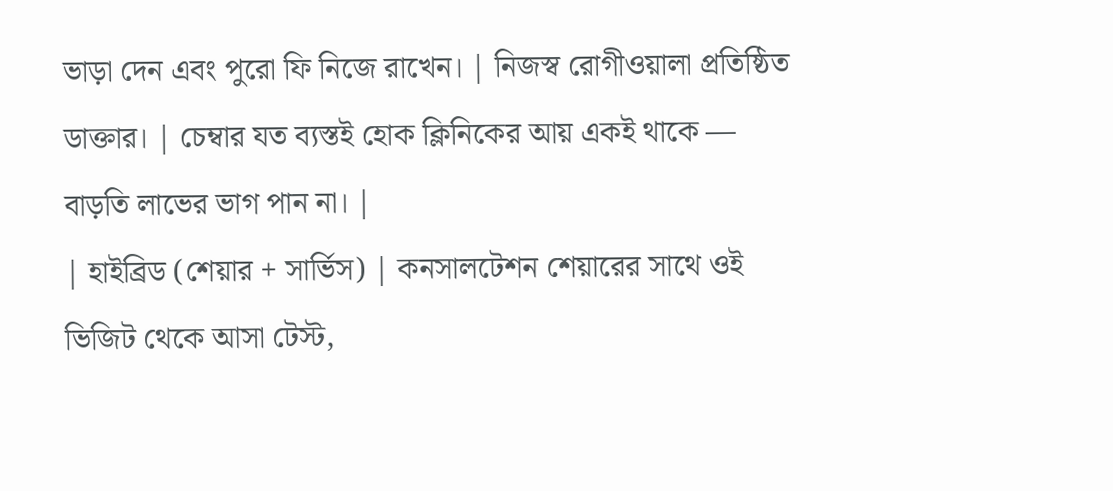ভাড়া দেন এবং পুরো ফি নিজে রাখেন। | নিজস্ব রোগীওয়ালা প্রতিষ্ঠিত ডাক্তার। | চেম্বার যত ব্যস্তই হোক ক্লিনিকের আয় একই থাকে — বাড়তি লাভের ভাগ পান না। |
| হাইব্রিড (শেয়ার + সার্ভিস) | কনসালটেশন শেয়ারের সাথে ওই ভিজিট থেকে আসা টেস্ট,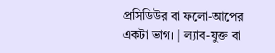প্রসিডিউর বা ফলো-আপের একটা ভাগ। | ল্যাব-যুক্ত বা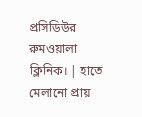প্রসিডিউর রুমওয়ালা ক্লিনিক। | হাতে মেলানো প্রায়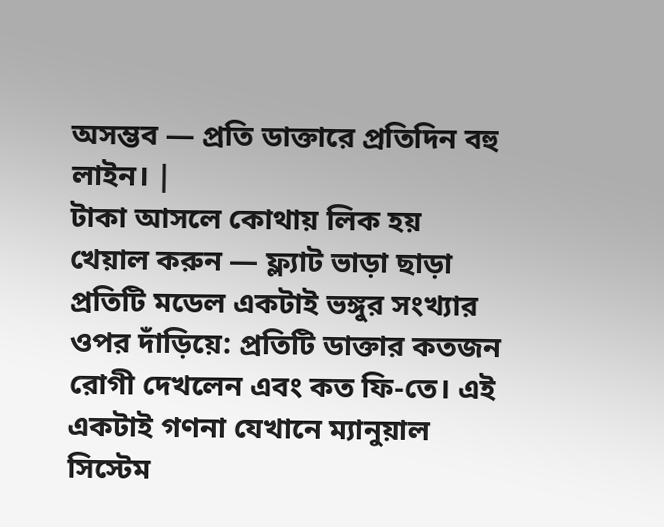অসম্ভব — প্রতি ডাক্তারে প্রতিদিন বহু লাইন। |
টাকা আসলে কোথায় লিক হয়
খেয়াল করুন — ফ্ল্যাট ভাড়া ছাড়া প্রতিটি মডেল একটাই ভঙ্গুর সংখ্যার ওপর দাঁড়িয়ে: প্রতিটি ডাক্তার কতজন রোগী দেখলেন এবং কত ফি-তে। এই একটাই গণনা যেখানে ম্যানুয়াল সিস্টেম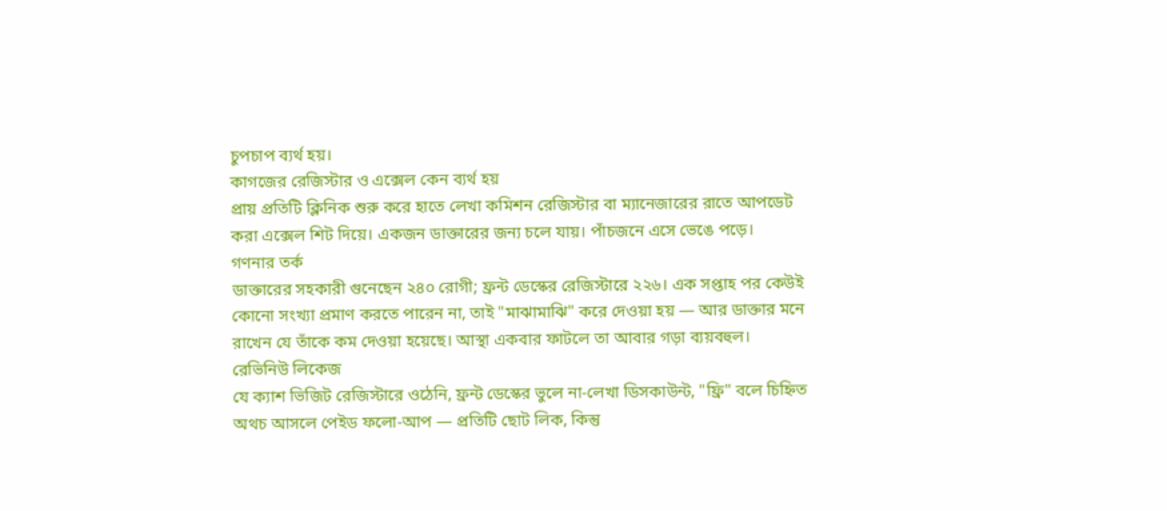চুপচাপ ব্যর্থ হয়।
কাগজের রেজিস্টার ও এক্সেল কেন ব্যর্থ হয়
প্রায় প্রতিটি ক্লিনিক শুরু করে হাতে লেখা কমিশন রেজিস্টার বা ম্যানেজারের রাতে আপডেট করা এক্সেল শিট দিয়ে। একজন ডাক্তারের জন্য চলে যায়। পাঁচজনে এসে ভেঙে পড়ে।
গণনার তর্ক
ডাক্তারের সহকারী গুনেছেন ২৪০ রোগী; ফ্রন্ট ডেস্কের রেজিস্টারে ২২৬। এক সপ্তাহ পর কেউই কোনো সংখ্যা প্রমাণ করতে পারেন না, তাই "মাঝামাঝি" করে দেওয়া হয় — আর ডাক্তার মনে রাখেন যে তাঁকে কম দেওয়া হয়েছে। আস্থা একবার ফাটলে তা আবার গড়া ব্যয়বহুল।
রেভিনিউ লিকেজ
যে ক্যাশ ভিজিট রেজিস্টারে ওঠেনি, ফ্রন্ট ডেস্কের ভুলে না-লেখা ডিসকাউন্ট, "ফ্রি" বলে চিহ্নিত অথচ আসলে পেইড ফলো-আপ — প্রতিটি ছোট লিক, কিন্তু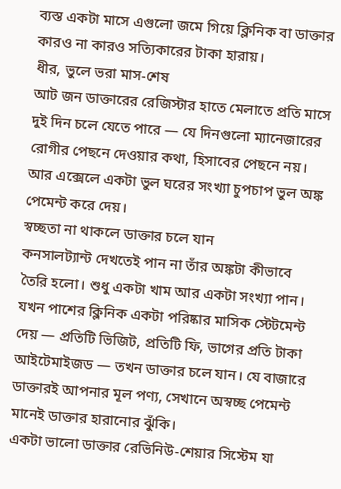ব্যস্ত একটা মাসে এগুলো জমে গিয়ে ক্লিনিক বা ডাক্তার কারও না কারও সত্যিকারের টাকা হারায়।
ধীর, ভুলে ভরা মাস-শেষ
আট জন ডাক্তারের রেজিস্টার হাতে মেলাতে প্রতি মাসে দুই দিন চলে যেতে পারে — যে দিনগুলো ম্যানেজারের রোগীর পেছনে দেওয়ার কথা, হিসাবের পেছনে নয়। আর এক্সেলে একটা ভুল ঘরের সংখ্যা চুপচাপ ভুল অঙ্ক পেমেন্ট করে দেয়।
স্বচ্ছতা না থাকলে ডাক্তার চলে যান
কনসালট্যান্ট দেখতেই পান না তাঁর অঙ্কটা কীভাবে তৈরি হলো। শুধু একটা খাম আর একটা সংখ্যা পান। যখন পাশের ক্লিনিক একটা পরিষ্কার মাসিক স্টেটমেন্ট দেয় — প্রতিটি ভিজিট, প্রতিটি ফি, ভাগের প্রতি টাকা আইটেমাইজড — তখন ডাক্তার চলে যান। যে বাজারে ডাক্তারই আপনার মূল পণ্য, সেখানে অস্বচ্ছ পেমেন্ট মানেই ডাক্তার হারানোর ঝুঁকি।
একটা ভালো ডাক্তার রেভিনিউ-শেয়ার সিস্টেম যা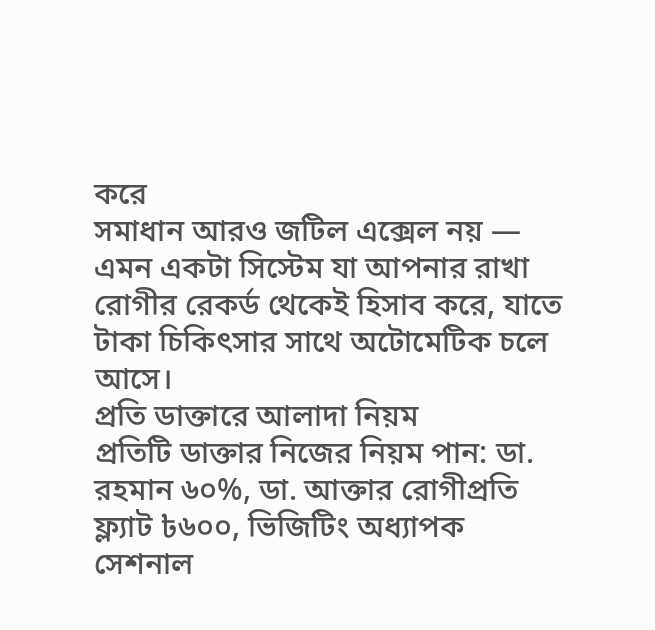করে
সমাধান আরও জটিল এক্সেল নয় — এমন একটা সিস্টেম যা আপনার রাখা রোগীর রেকর্ড থেকেই হিসাব করে, যাতে টাকা চিকিৎসার সাথে অটোমেটিক চলে আসে।
প্রতি ডাক্তারে আলাদা নিয়ম
প্রতিটি ডাক্তার নিজের নিয়ম পান: ডা. রহমান ৬০%, ডা. আক্তার রোগীপ্রতি ফ্ল্যাট ৳৬০০, ভিজিটিং অধ্যাপক সেশনাল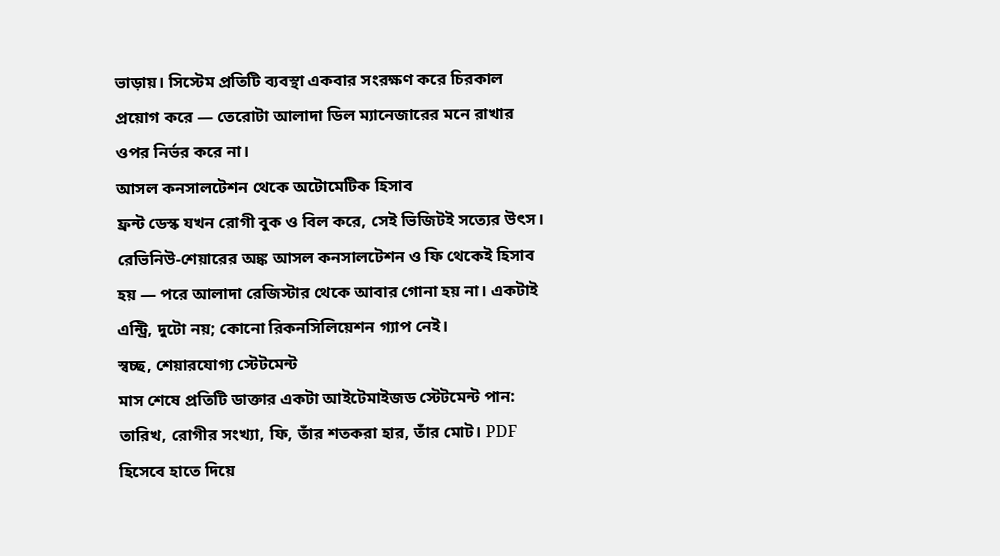ভাড়ায়। সিস্টেম প্রতিটি ব্যবস্থা একবার সংরক্ষণ করে চিরকাল প্রয়োগ করে — তেরোটা আলাদা ডিল ম্যানেজারের মনে রাখার ওপর নির্ভর করে না।
আসল কনসালটেশন থেকে অটোমেটিক হিসাব
ফ্রন্ট ডেস্ক যখন রোগী বুক ও বিল করে, সেই ভিজিটই সত্যের উৎস। রেভিনিউ-শেয়ারের অঙ্ক আসল কনসালটেশন ও ফি থেকেই হিসাব হয় — পরে আলাদা রেজিস্টার থেকে আবার গোনা হয় না। একটাই এন্ট্রি, দুটো নয়; কোনো রিকনসিলিয়েশন গ্যাপ নেই।
স্বচ্ছ, শেয়ারযোগ্য স্টেটমেন্ট
মাস শেষে প্রতিটি ডাক্তার একটা আইটেমাইজড স্টেটমেন্ট পান: তারিখ, রোগীর সংখ্যা, ফি, তাঁর শতকরা হার, তাঁর মোট। PDF হিসেবে হাতে দিয়ে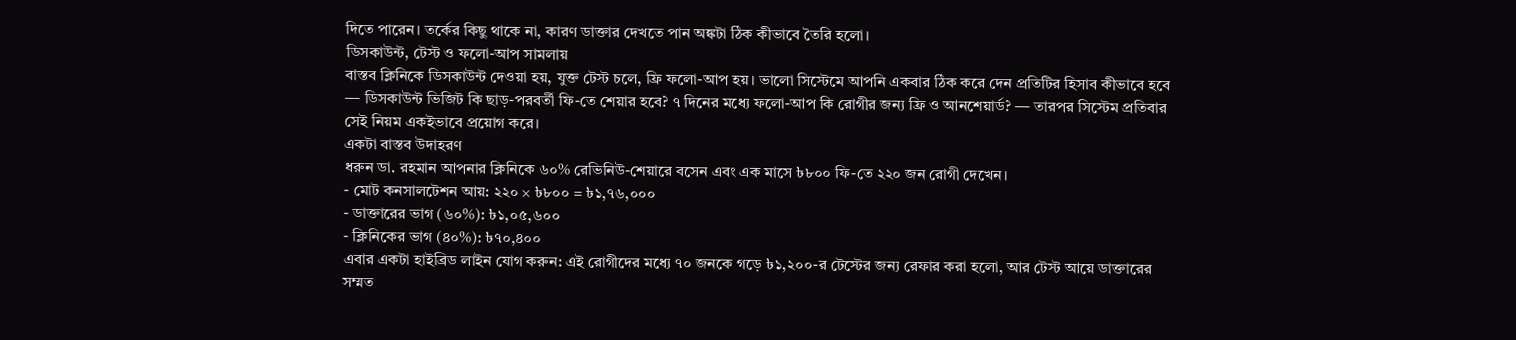দিতে পারেন। তর্কের কিছু থাকে না, কারণ ডাক্তার দেখতে পান অঙ্কটা ঠিক কীভাবে তৈরি হলো।
ডিসকাউন্ট, টেস্ট ও ফলো-আপ সামলায়
বাস্তব ক্লিনিকে ডিসকাউন্ট দেওয়া হয়, যুক্ত টেস্ট চলে, ফ্রি ফলো-আপ হয়। ভালো সিস্টেমে আপনি একবার ঠিক করে দেন প্রতিটির হিসাব কীভাবে হবে — ডিসকাউন্ট ভিজিট কি ছাড়-পরবর্তী ফি-তে শেয়ার হবে? ৭ দিনের মধ্যে ফলো-আপ কি রোগীর জন্য ফ্রি ও আনশেয়ার্ড? — তারপর সিস্টেম প্রতিবার সেই নিয়ম একইভাবে প্রয়োগ করে।
একটা বাস্তব উদাহরণ
ধরুন ডা. রহমান আপনার ক্লিনিকে ৬০% রেভিনিউ-শেয়ারে বসেন এবং এক মাসে ৳৮০০ ফি-তে ২২০ জন রোগী দেখেন।
- মোট কনসালটেশন আয়: ২২০ × ৳৮০০ = ৳১,৭৬,০০০
- ডাক্তারের ভাগ (৬০%): ৳১,০৫,৬০০
- ক্লিনিকের ভাগ (৪০%): ৳৭০,৪০০
এবার একটা হাইব্রিড লাইন যোগ করুন: এই রোগীদের মধ্যে ৭০ জনকে গড়ে ৳১,২০০-র টেস্টের জন্য রেফার করা হলো, আর টেস্ট আয়ে ডাক্তারের সম্মত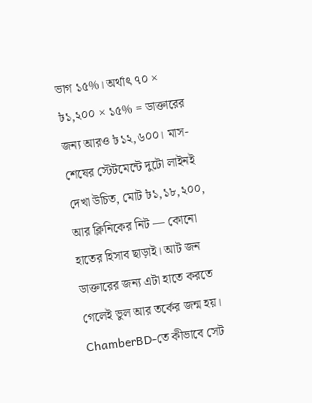ভাগ ১৫%। অর্থাৎ ৭০ × ৳১,২০০ × ১৫% = ডাক্তারের জন্য আরও ৳১২,৬০০। মাস-শেষের স্টেটমেন্টে দুটো লাইনই দেখা উচিত, মোট ৳১,১৮,২০০, আর ক্লিনিকের নিট — কোনো হাতের হিসাব ছাড়াই। আট জন ডাক্তারের জন্য এটা হাতে করতে গেলেই ভুল আর তর্কের জন্ম হয়।
ChamberBD-তে কীভাবে সেট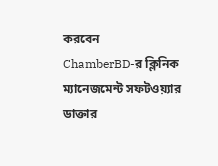করবেন
ChamberBD-র ক্লিনিক ম্যানেজমেন্ট সফটওয়্যার ডাক্তার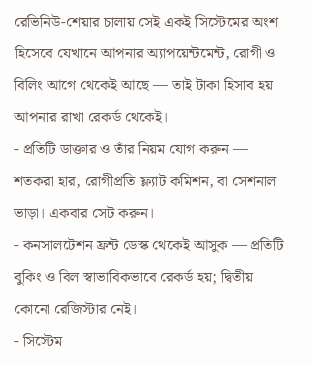রেভিনিউ-শেয়ার চালায় সেই একই সিস্টেমের অংশ হিসেবে যেখানে আপনার অ্যাপয়েন্টমেন্ট, রোগী ও বিলিং আগে থেকেই আছে — তাই টাকা হিসাব হয় আপনার রাখা রেকর্ড থেকেই।
- প্রতিটি ডাক্তার ও তাঁর নিয়ম যোগ করুন — শতকরা হার, রোগীপ্রতি ফ্ল্যাট কমিশন, বা সেশনাল ভাড়া। একবার সেট করুন।
- কনসালটেশন ফ্রন্ট ডেস্ক থেকেই আসুক — প্রতিটি বুকিং ও বিল স্বাভাবিকভাবে রেকর্ড হয়; দ্বিতীয় কোনো রেজিস্টার নেই।
- সিস্টেম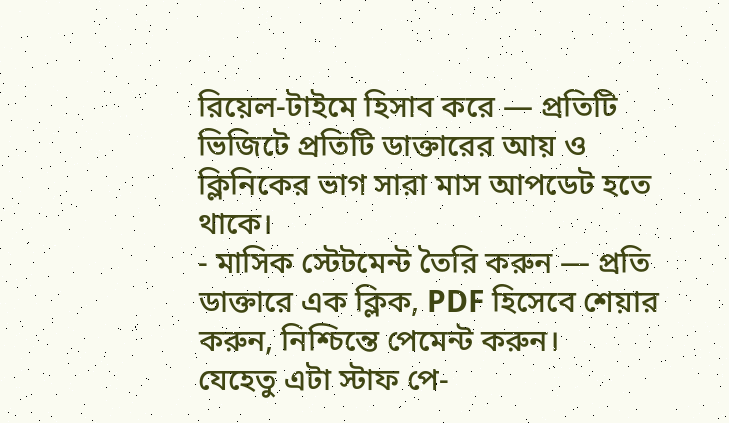রিয়েল-টাইমে হিসাব করে — প্রতিটি ভিজিটে প্রতিটি ডাক্তারের আয় ও ক্লিনিকের ভাগ সারা মাস আপডেট হতে থাকে।
- মাসিক স্টেটমেন্ট তৈরি করুন — প্রতি ডাক্তারে এক ক্লিক, PDF হিসেবে শেয়ার করুন, নিশ্চিন্তে পেমেন্ট করুন।
যেহেতু এটা স্টাফ পে-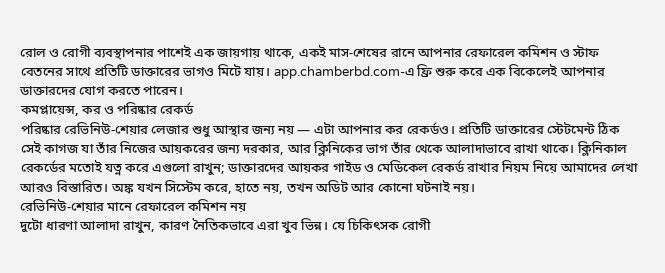রোল ও রোগী ব্যবস্থাপনার পাশেই এক জায়গায় থাকে, একই মাস-শেষের রানে আপনার রেফারেল কমিশন ও স্টাফ বেতনের সাথে প্রতিটি ডাক্তারের ভাগও মিটে যায়। app.chamberbd.com-এ ফ্রি শুরু করে এক বিকেলেই আপনার ডাক্তারদের যোগ করতে পারেন।
কমপ্লায়েন্স, কর ও পরিষ্কার রেকর্ড
পরিষ্কার রেভিনিউ-শেয়ার লেজার শুধু আস্থার জন্য নয় — এটা আপনার কর রেকর্ডও। প্রতিটি ডাক্তারের স্টেটমেন্ট ঠিক সেই কাগজ যা তাঁর নিজের আয়করের জন্য দরকার, আর ক্লিনিকের ভাগ তাঁর থেকে আলাদাভাবে রাখা থাকে। ক্লিনিকাল রেকর্ডের মতোই যত্ন করে এগুলো রাখুন; ডাক্তারদের আয়কর গাইড ও মেডিকেল রেকর্ড রাখার নিয়ম নিয়ে আমাদের লেখা আরও বিস্তারিত। অঙ্ক যখন সিস্টেম করে, হাতে নয়, তখন অডিট আর কোনো ঘটনাই নয়।
রেভিনিউ-শেয়ার মানে রেফারেল কমিশন নয়
দুটো ধারণা আলাদা রাখুন, কারণ নৈতিকভাবে এরা খুব ভিন্ন। যে চিকিৎসক রোগী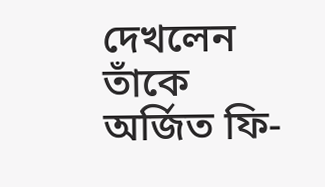দেখলেন তাঁকে অর্জিত ফি-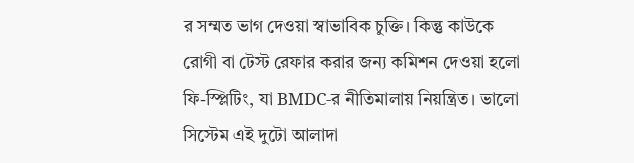র সম্মত ভাগ দেওয়া স্বাভাবিক চুক্তি। কিন্তু কাউকে রোগী বা টেস্ট রেফার করার জন্য কমিশন দেওয়া হলো ফি-স্প্লিটিং, যা BMDC-র নীতিমালায় নিয়ন্ত্রিত। ভালো সিস্টেম এই দুটো আলাদা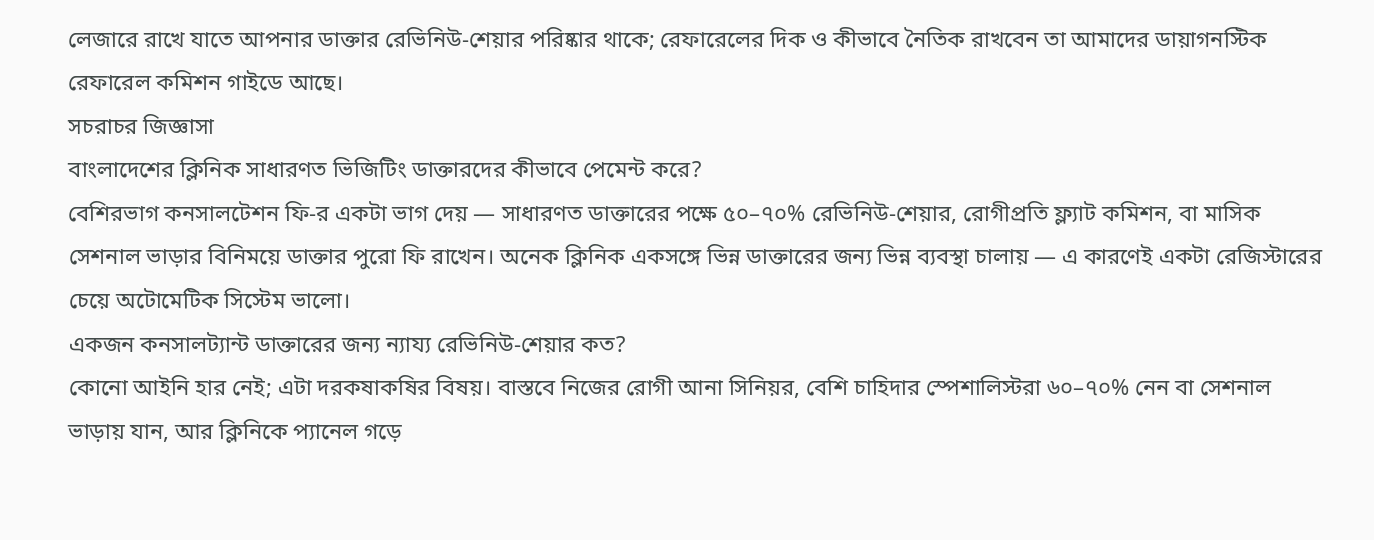লেজারে রাখে যাতে আপনার ডাক্তার রেভিনিউ-শেয়ার পরিষ্কার থাকে; রেফারেলের দিক ও কীভাবে নৈতিক রাখবেন তা আমাদের ডায়াগনস্টিক রেফারেল কমিশন গাইডে আছে।
সচরাচর জিজ্ঞাসা
বাংলাদেশের ক্লিনিক সাধারণত ভিজিটিং ডাক্তারদের কীভাবে পেমেন্ট করে?
বেশিরভাগ কনসালটেশন ফি-র একটা ভাগ দেয় — সাধারণত ডাক্তারের পক্ষে ৫০–৭০% রেভিনিউ-শেয়ার, রোগীপ্রতি ফ্ল্যাট কমিশন, বা মাসিক সেশনাল ভাড়ার বিনিময়ে ডাক্তার পুরো ফি রাখেন। অনেক ক্লিনিক একসঙ্গে ভিন্ন ডাক্তারের জন্য ভিন্ন ব্যবস্থা চালায় — এ কারণেই একটা রেজিস্টারের চেয়ে অটোমেটিক সিস্টেম ভালো।
একজন কনসালট্যান্ট ডাক্তারের জন্য ন্যায্য রেভিনিউ-শেয়ার কত?
কোনো আইনি হার নেই; এটা দরকষাকষির বিষয়। বাস্তবে নিজের রোগী আনা সিনিয়র, বেশি চাহিদার স্পেশালিস্টরা ৬০–৭০% নেন বা সেশনাল ভাড়ায় যান, আর ক্লিনিকে প্যানেল গড়ে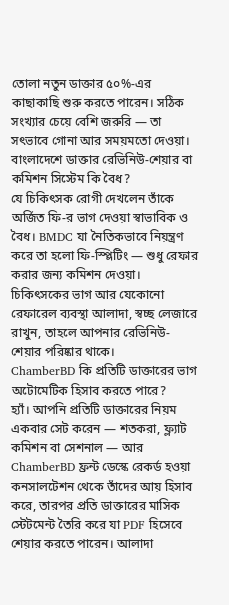তোলা নতুন ডাক্তার ৫০%-এর কাছাকাছি শুরু করতে পারেন। সঠিক সংখ্যার চেয়ে বেশি জরুরি — তা সৎভাবে গোনা আর সময়মতো দেওয়া।
বাংলাদেশে ডাক্তার রেভিনিউ-শেয়ার বা কমিশন সিস্টেম কি বৈধ?
যে চিকিৎসক রোগী দেখলেন তাঁকে অর্জিত ফি-র ভাগ দেওয়া স্বাভাবিক ও বৈধ। BMDC যা নৈতিকভাবে নিয়ন্ত্রণ করে তা হলো ফি-স্প্লিটিং — শুধু রেফার করার জন্য কমিশন দেওয়া। চিকিৎসকের ভাগ আর যেকোনো রেফারেল ব্যবস্থা আলাদা, স্বচ্ছ লেজারে রাখুন, তাহলে আপনার রেভিনিউ-শেয়ার পরিষ্কার থাকে।
ChamberBD কি প্রতিটি ডাক্তারের ভাগ অটোমেটিক হিসাব করতে পারে?
হ্যাঁ। আপনি প্রতিটি ডাক্তারের নিয়ম একবার সেট করেন — শতকরা, ফ্ল্যাট কমিশন বা সেশনাল — আর ChamberBD ফ্রন্ট ডেস্কে রেকর্ড হওয়া কনসালটেশন থেকে তাঁদের আয় হিসাব করে, তারপর প্রতি ডাক্তারের মাসিক স্টেটমেন্ট তৈরি করে যা PDF হিসেবে শেয়ার করতে পারেন। আলাদা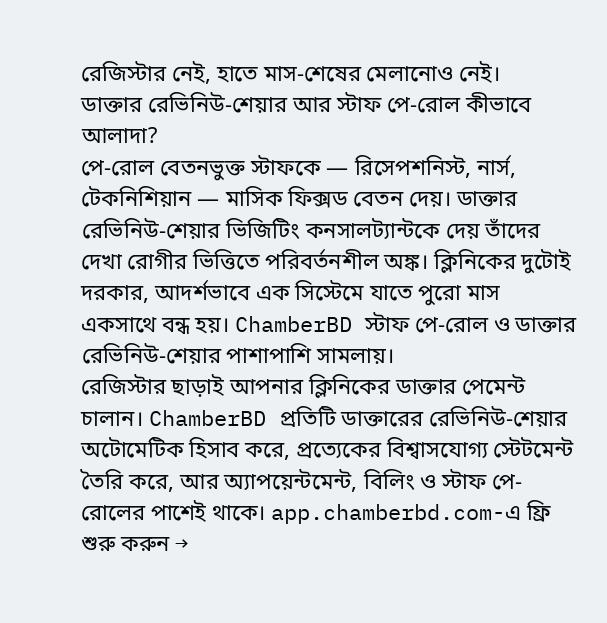রেজিস্টার নেই, হাতে মাস-শেষের মেলানোও নেই।
ডাক্তার রেভিনিউ-শেয়ার আর স্টাফ পে-রোল কীভাবে আলাদা?
পে-রোল বেতনভুক্ত স্টাফকে — রিসেপশনিস্ট, নার্স, টেকনিশিয়ান — মাসিক ফিক্সড বেতন দেয়। ডাক্তার রেভিনিউ-শেয়ার ভিজিটিং কনসালট্যান্টকে দেয় তাঁদের দেখা রোগীর ভিত্তিতে পরিবর্তনশীল অঙ্ক। ক্লিনিকের দুটোই দরকার, আদর্শভাবে এক সিস্টেমে যাতে পুরো মাস একসাথে বন্ধ হয়। ChamberBD স্টাফ পে-রোল ও ডাক্তার রেভিনিউ-শেয়ার পাশাপাশি সামলায়।
রেজিস্টার ছাড়াই আপনার ক্লিনিকের ডাক্তার পেমেন্ট চালান। ChamberBD প্রতিটি ডাক্তারের রেভিনিউ-শেয়ার অটোমেটিক হিসাব করে, প্রত্যেকের বিশ্বাসযোগ্য স্টেটমেন্ট তৈরি করে, আর অ্যাপয়েন্টমেন্ট, বিলিং ও স্টাফ পে-রোলের পাশেই থাকে। app.chamberbd.com-এ ফ্রি শুরু করুন →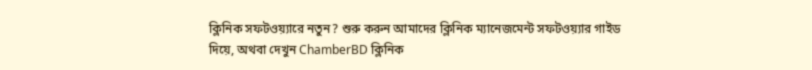ক্লিনিক সফটওয়্যারে নতুন? শুরু করুন আমাদের ক্লিনিক ম্যানেজমেন্ট সফটওয়্যার গাইড দিয়ে, অথবা দেখুন ChamberBD ক্লিনিক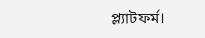প্ল্যাটফর্ম।